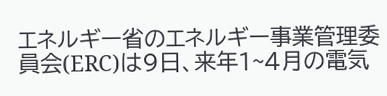エネルギー省のエネルギー事業管理委員会(ERC)は9日、来年1~4月の電気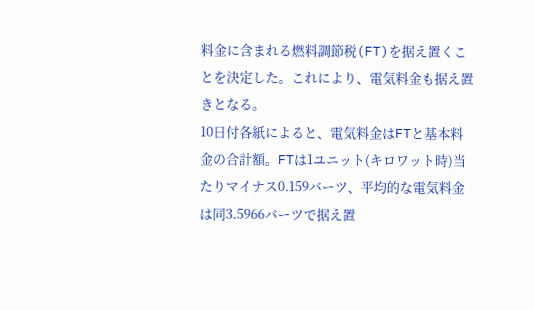料金に含まれる燃料調節税(FT)を据え置くことを決定した。これにより、電気料金も据え置きとなる。
10日付各紙によると、電気料金はFTと基本料金の合計額。FTは1ユニット(キロワット時)当たりマイナス0.159バーツ、平均的な電気料金は同3.5966バーツで据え置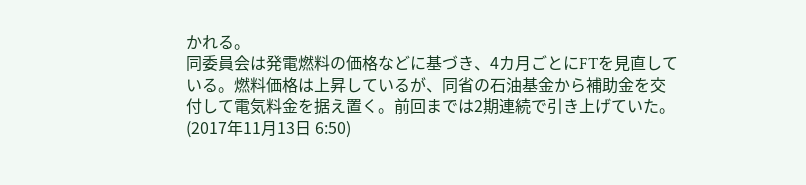かれる。
同委員会は発電燃料の価格などに基づき、4カ月ごとにFTを見直している。燃料価格は上昇しているが、同省の石油基金から補助金を交付して電気料金を据え置く。前回までは2期連続で引き上げていた。
(2017年11月13日 6:50)